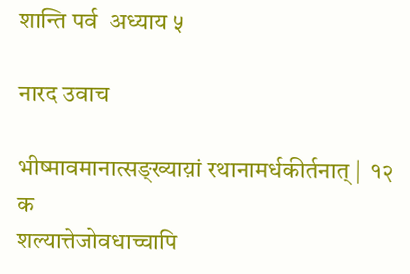शान्ति पर्व  अध्याय ५

नारद उवाच

भीष्मावमानात्सङ्ख्याय़ां रथानामर्धकीर्तनात् |  १२   क
शल्यात्तेजोवधाच्चापि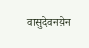वासुदेवनय़ेन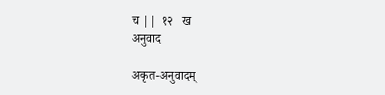च ||  १२   ख
अनुवाद

अकृत-अनुवादम्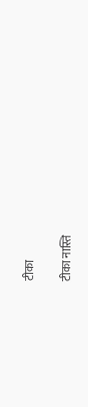टीका

टीका नास्ति